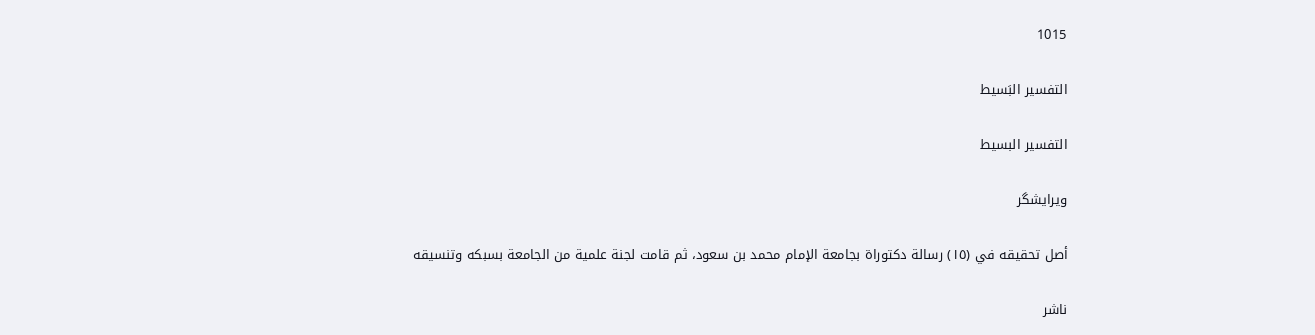1015

التفسیر البَسیط

التفسير البسيط

ویرایشگر

أصل تحقيقه في (١٥) رسالة دكتوراة بجامعة الإمام محمد بن سعود، ثم قامت لجنة علمية من الجامعة بسبكه وتنسيقه

ناشر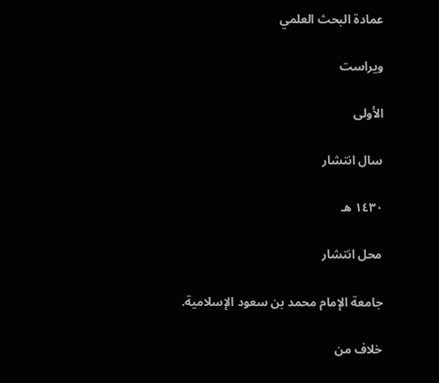عمادة البحث العلمي

ویراست

الأولى

سال انتشار

١٤٣٠ هـ

محل انتشار

جامعة الإمام محمد بن سعود الإسلامية.

خلاف من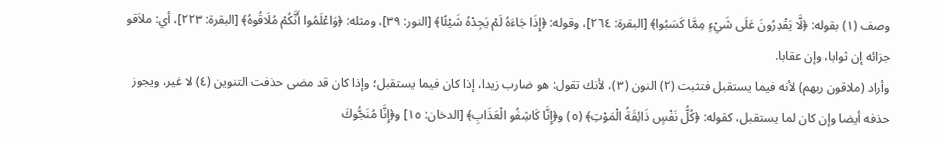وصف (١) بقوله: ﴿لَّا يَقْدِرُونَ عَلَى شَيْءٍ مِمَّا كَسَبُوا﴾ [البقرة: ٢٦٤]، وقوله: ﴿إِذَا جَاءَهُ لَمْ يَجِدْهُ شَيْئًا﴾ [النور: ٣٩]، ومثله: ﴿وَاعْلَمُوا أَنَّكُمْ مُلَاقُوهُ﴾ [البقرة: ٢٢٣]، أي: ملاَقو جزائه إن ثوابا، وإن عقابا.
وأراد (ملاقون ربهم) لأنه فيما يستقبل فتثبت (٢) النون (٣)، لأنك تقول: هو ضارب زيدا، إذا كان فيما يستقبل؛ وإذا كان قد مضى حذفت التنوين (٤) لا غير، ويجوز حذفه أيضا وإن كان لما يستقبل، كقوله: ﴿كُلُّ نَفْسٍ ذَائِقَةُ الْمَوْتِ﴾ (٥) و﴿إِنَّا كَاشِفُو الْعَذَابِ﴾ [الدخان: ١٥] و﴿إِنَّا مُنَجُّوكَ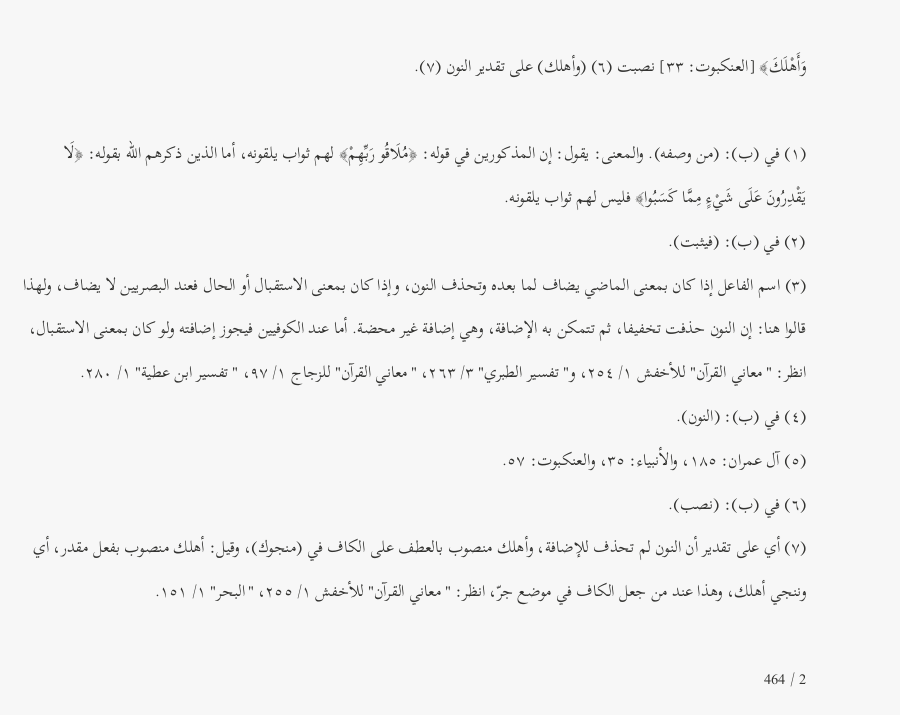وَأَهْلَكَ﴾ [العنكبوت: ٣٣] نصبت (٦) (وأهلك) على تقدير النون (٧).

(١) في (ب): (من وصفه). والمعنى: يقول: إن المذكورين في قوله: ﴿مُلَاقُو رَبِّهِمْ﴾ لهم ثواب يلقونه، أما الذين ذكرهم الله بقوله: ﴿لَا يَقْدِرُونَ عَلَى شَيْءٍ مِمَّا كَسَبُوا﴾ فليس لهم ثواب يلقونه.
(٢) في (ب): (فيثبت).
(٣) اسم الفاعل إذا كان بمعنى الماضي يضاف لما بعده وتحذف النون، وإذا كان بمعنى الاستقبال أو الحال فعند البصريين لا يضاف، ولهذا قالوا هنا: إن النون حذفت تخفيفا، ثم تتمكن به الإضافة، وهي إضافة غير محضة. أما عند الكوفيين فيجوز إضافته ولو كان بمعنى الاستقبال، انظر: "معاني القرآن" للأخفش ١/ ٢٥٤، و"تفسير الطبري" ٣/ ٢٦٣، "معاني القرآن" للزجاج ١/ ٩٧، "تفسير ابن عطية" ١/ ٢٨٠.
(٤) في (ب): (النون).
(٥) آل عمران: ١٨٥، والأنبياء: ٣٥، والعنكبوت: ٥٧.
(٦) في (ب): (نصب).
(٧) أي على تقدير أن النون لم تحذف للإضافة، وأهلك منصوب بالعطف على الكاف في (منجوك)، وقيل: أهلك منصوب بفعل مقدر، أي وننجي أهلك، وهذا عند من جعل الكاف في موضع جرّ، انظر: "معاني القرآن" للأخفش ١/ ٢٥٥، "البحر" ١/ ١٥١.

2 / 464